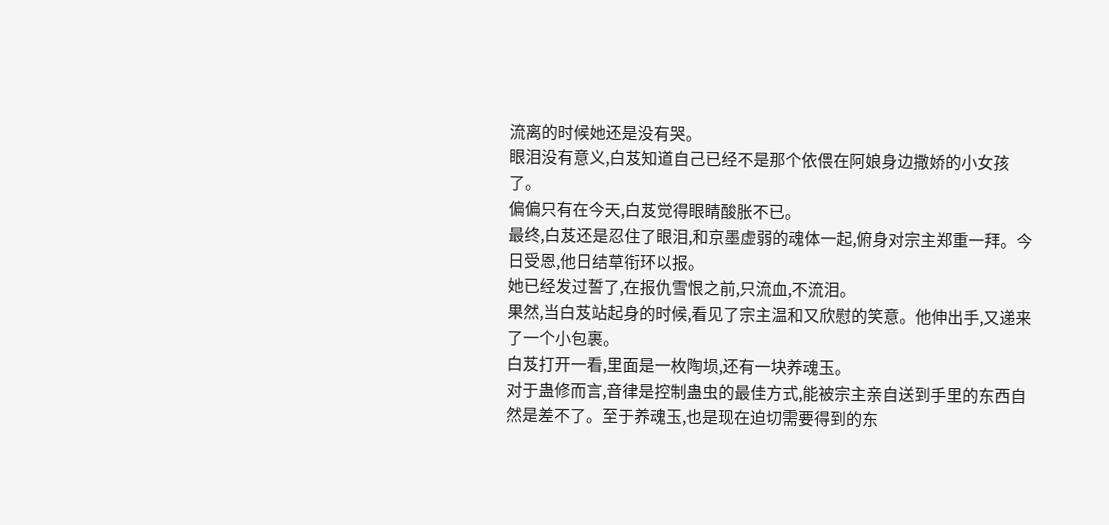流离的时候她还是没有哭。
眼泪没有意义,白芨知道自己已经不是那个依偎在阿娘身边撒娇的小女孩了。
偏偏只有在今天,白芨觉得眼睛酸胀不已。
最终,白芨还是忍住了眼泪,和京墨虚弱的魂体一起,俯身对宗主郑重一拜。今日受恩,他日结草衔环以报。
她已经发过誓了,在报仇雪恨之前,只流血,不流泪。
果然,当白芨站起身的时候,看见了宗主温和又欣慰的笑意。他伸出手,又递来了一个小包裹。
白芨打开一看,里面是一枚陶埙,还有一块养魂玉。
对于蛊修而言,音律是控制蛊虫的最佳方式,能被宗主亲自送到手里的东西自然是差不了。至于养魂玉,也是现在迫切需要得到的东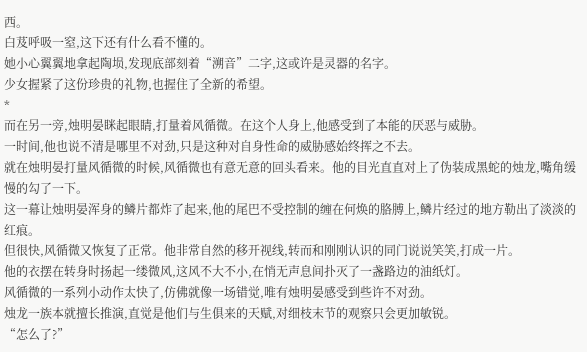西。
白芨呼吸一窒,这下还有什么看不懂的。
她小心翼翼地拿起陶埙,发现底部刻着“溯音”二字,这或许是灵器的名字。
少女握紧了这份珍贵的礼物,也握住了全新的希望。
*
而在另一旁,烛明晏眯起眼睛,打量着风循微。在这个人身上,他感受到了本能的厌恶与威胁。
一时间,他也说不清是哪里不对劲,只是这种对自身性命的威胁感始终挥之不去。
就在烛明晏打量风循微的时候,风循微也有意无意的回头看来。他的目光直直对上了伪装成黑蛇的烛龙,嘴角缓慢的勾了一下。
这一幕让烛明晏浑身的鳞片都炸了起来,他的尾巴不受控制的缠在何焕的胳膊上,鳞片经过的地方勒出了淡淡的红痕。
但很快,风循微又恢复了正常。他非常自然的移开视线,转而和刚刚认识的同门说说笑笑,打成一片。
他的衣摆在转身时扬起一缕微风,这风不大不小,在悄无声息间扑灭了一盏路边的油纸灯。
风循微的一系列小动作太快了,仿佛就像一场错觉,唯有烛明晏感受到些许不对劲。
烛龙一族本就擅长推演,直觉是他们与生俱来的天赋,对细枝末节的观察只会更加敏锐。
“怎么了?”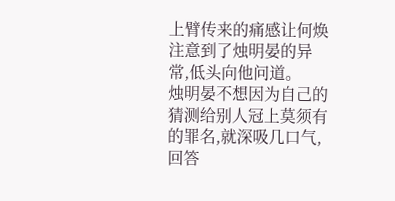上臂传来的痛感让何焕注意到了烛明晏的异常,低头向他问道。
烛明晏不想因为自己的猜测给别人冠上莫须有的罪名,就深吸几口气,回答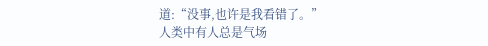道:“没事,也许是我看错了。”
人类中有人总是气场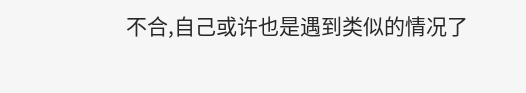不合,自己或许也是遇到类似的情况了